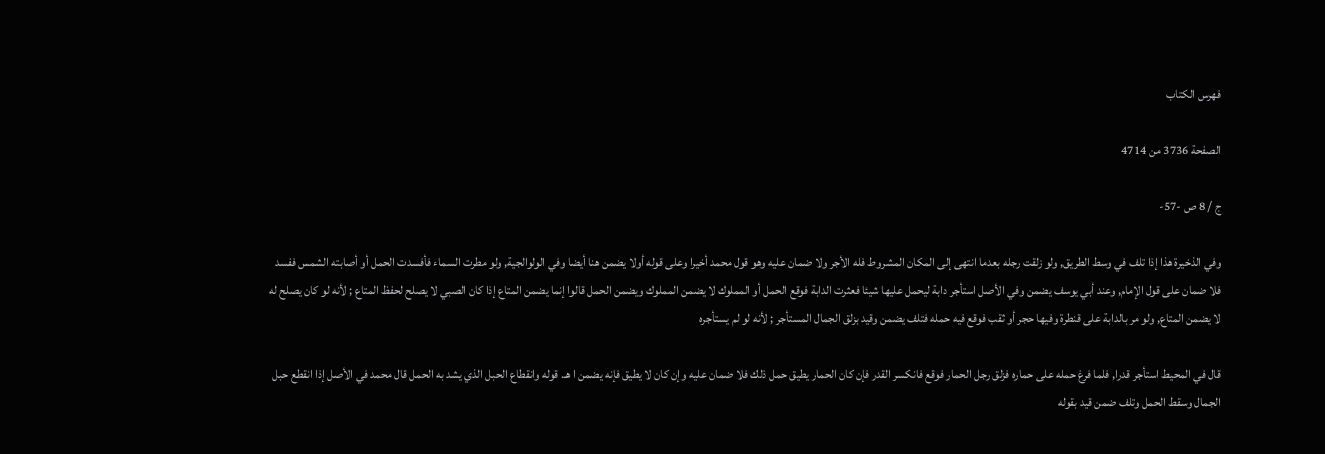فهرس الكتاب

الصفحة 3736 من 4714

ج / 8 ص -57-

وفي الذخيرة هذا إذا تلف في وسط الطريق, ولو زلقت رجله بعدما انتهى إلى المكان المشروط فله الأجر ولا ضمان عليه وهو قول محمد أخيرا وعلى قوله أولا يضمن هنا أيضا وفي الولوالجية, ولو مطرت السماء فأفسدت الحمل أو أصابته الشمس ففسد فلا ضمان على قول الإمام, وعند أبي يوسف يضمن وفي الأصل استأجر دابة ليحمل عليها شيئا فعثرت الدابة فوقع الحمل أو المملوك لا يضمن المملوك ويضمن الحمل قالوا إنما يضمن المتاع إذا كان الصبي لا يصلح لحفظ المتاع ; لأنه لو كان يصلح له لا يضمن المتاع, ولو مر بالدابة على قنطرة وفيها حجر أو ثقب فوقع فيه حمله فتلف يضمن وقيد بزلق الجمال المستأجر ; لأنه لو لم يستأجره

قال في المحيط استأجر قدرا, فلما فرغ حمله على حماره فزلق رجل الحمار فوقع فانكسر القدر فإن كان الحمار يطيق حمل ذلك فلا ضمان عليه وإن كان لا يطيق فإنه يضمن ا هـ. قوله وانقطاع الحبل الذي يشد به الحمل قال محمد في الأصل إذا انقطع حبل الجمال وسقط الحمل وتلف ضمن قيد بقوله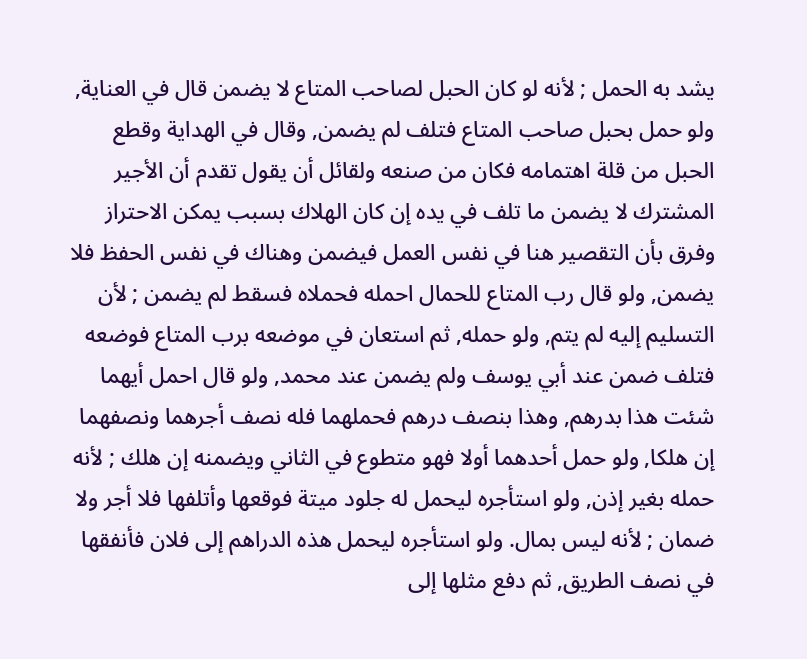يشد به الحمل ; لأنه لو كان الحبل لصاحب المتاع لا يضمن قال في العناية, ولو حمل بحبل صاحب المتاع فتلف لم يضمن, وقال في الهداية وقطع الحبل من قلة اهتمامه فكان من صنعه ولقائل أن يقول تقدم أن الأجير المشترك لا يضمن ما تلف في يده إن كان الهلاك بسبب يمكن الاحتراز وفرق بأن التقصير هنا في نفس العمل فيضمن وهناك في نفس الحفظ فلا يضمن, ولو قال رب المتاع للحمال احمله فحملاه فسقط لم يضمن ; لأن التسليم إليه لم يتم, ولو حمله, ثم استعان في موضعه برب المتاع فوضعه فتلف ضمن عند أبي يوسف ولم يضمن عند محمد, ولو قال احمل أيهما شئت هذا بدرهم, وهذا بنصف درهم فحملهما فله نصف أجرهما ونصفهما إن هلكا, ولو حمل أحدهما أولا فهو متطوع في الثاني ويضمنه إن هلك ; لأنه حمله بغير إذن, ولو استأجره ليحمل له جلود ميتة فوقعها وأتلفها فلا أجر ولا ضمان ; لأنه ليس بمال. ولو استأجره ليحمل هذه الدراهم إلى فلان فأنفقها في نصف الطريق, ثم دفع مثلها إلى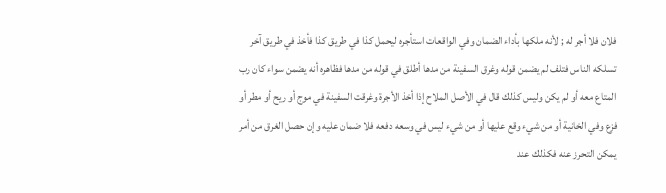فلان فلا أجر له ; لأنه ملكها بأداء الضمان وفي الواقعات استأجره ليحمل كذا في طريق كذا فأخذ في طريق آخر تسلكه الناس فتلف لم يضمن قوله وغرق السفينة من مدها أطلق في قوله من مدها فظاهره أنه يضمن سواء كان رب المتاع معه أو لم يكن وليس كذلك قال في الأصل الملاح إذا أخذ الأجرة وغرقت السفينة في موج أو ريح أو مطر أو فزع وفي الخانية أو من شيء وقع عليها أو من شيء ليس في وسعه دفعه فلا ضمان عليه وإن حصل الغرق من أمر يمكن التحرز عنه فكذلك عند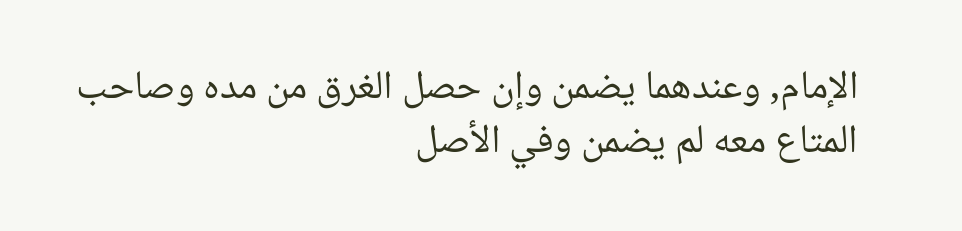الإمام, وعندهما يضمن وإن حصل الغرق من مده وصاحب المتاع معه لم يضمن وفي الأصل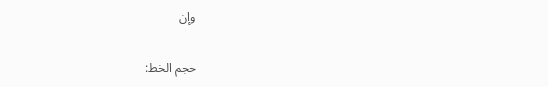وإن

حجم الخط: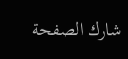شارك الصفحة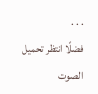. . .
فضلًا انتظر تحميل الصوت